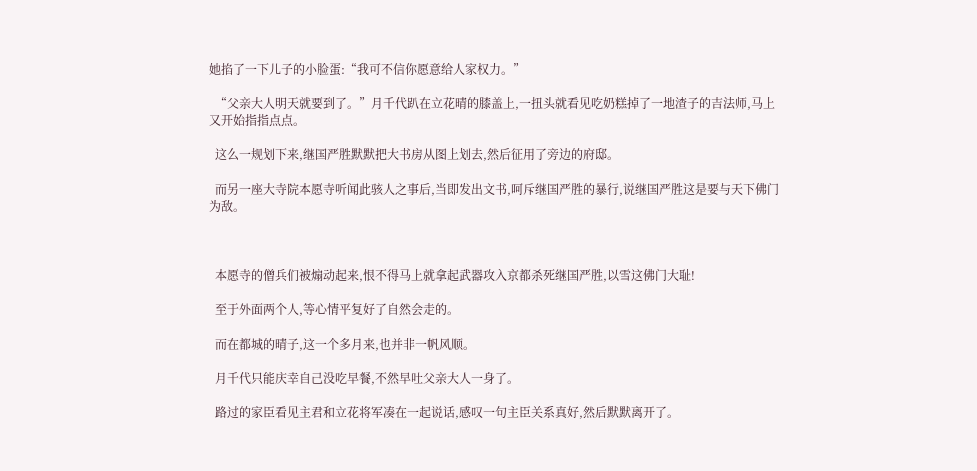她掐了一下儿子的小脸蛋:“我可不信你愿意给人家权力。”

  “父亲大人明天就要到了。”月千代趴在立花晴的膝盖上,一扭头就看见吃奶糕掉了一地渣子的吉法师,马上又开始指指点点。

  这么一规划下来,继国严胜默默把大书房从图上划去,然后征用了旁边的府邸。

  而另一座大寺院本愿寺听闻此骇人之事后,当即发出文书,呵斥继国严胜的暴行,说继国严胜这是要与天下佛门为敌。



  本愿寺的僧兵们被煽动起来,恨不得马上就拿起武器攻入京都杀死继国严胜,以雪这佛门大耻!

  至于外面两个人,等心情平复好了自然会走的。

  而在都城的晴子,这一个多月来,也并非一帆风顺。

  月千代只能庆幸自己没吃早餐,不然早吐父亲大人一身了。

  路过的家臣看见主君和立花将军凑在一起说话,感叹一句主臣关系真好,然后默默离开了。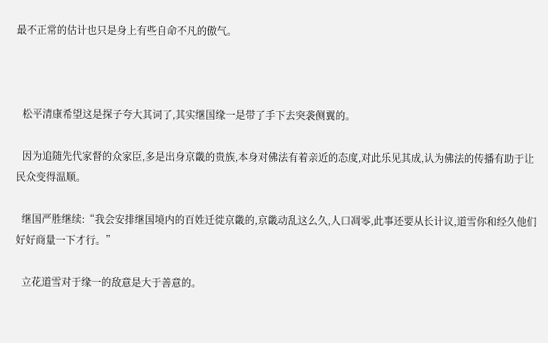最不正常的估计也只是身上有些自命不凡的傲气。



  松平清康希望这是探子夸大其词了,其实继国缘一是带了手下去突袭侧翼的。

  因为追随先代家督的众家臣,多是出身京畿的贵族,本身对佛法有着亲近的态度,对此乐见其成,认为佛法的传播有助于让民众变得温顺。

  继国严胜继续:“我会安排继国境内的百姓迁徙京畿的,京畿动乱这么久,人口凋零,此事还要从长计议,道雪你和经久他们好好商量一下才行。”

  立花道雪对于缘一的敌意是大于善意的。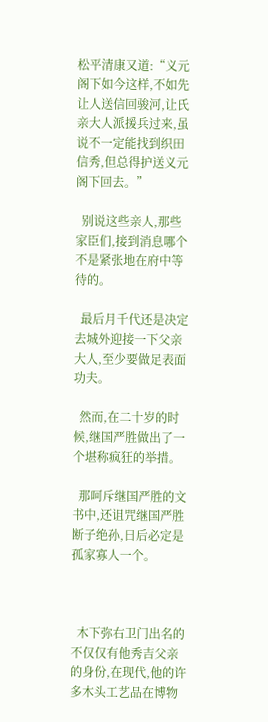松平清康又道:“义元阁下如今这样,不如先让人送信回骏河,让氏亲大人派援兵过来,虽说不一定能找到织田信秀,但总得护送义元阁下回去。”

  别说这些亲人,那些家臣们,接到消息哪个不是紧张地在府中等待的。

  最后月千代还是决定去城外迎接一下父亲大人,至少要做足表面功夫。

  然而,在二十岁的时候,继国严胜做出了一个堪称疯狂的举措。

  那呵斥继国严胜的文书中,还诅咒继国严胜断子绝孙,日后必定是孤家寡人一个。



  木下弥右卫门出名的不仅仅有他秀吉父亲的身份,在现代,他的许多木头工艺品在博物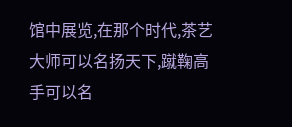馆中展览,在那个时代,茶艺大师可以名扬天下,蹴鞠高手可以名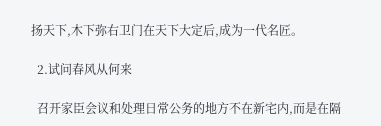扬天下,木下弥右卫门在天下大定后,成为一代名匠。

  2.试问春风从何来

  召开家臣会议和处理日常公务的地方不在新宅内,而是在隔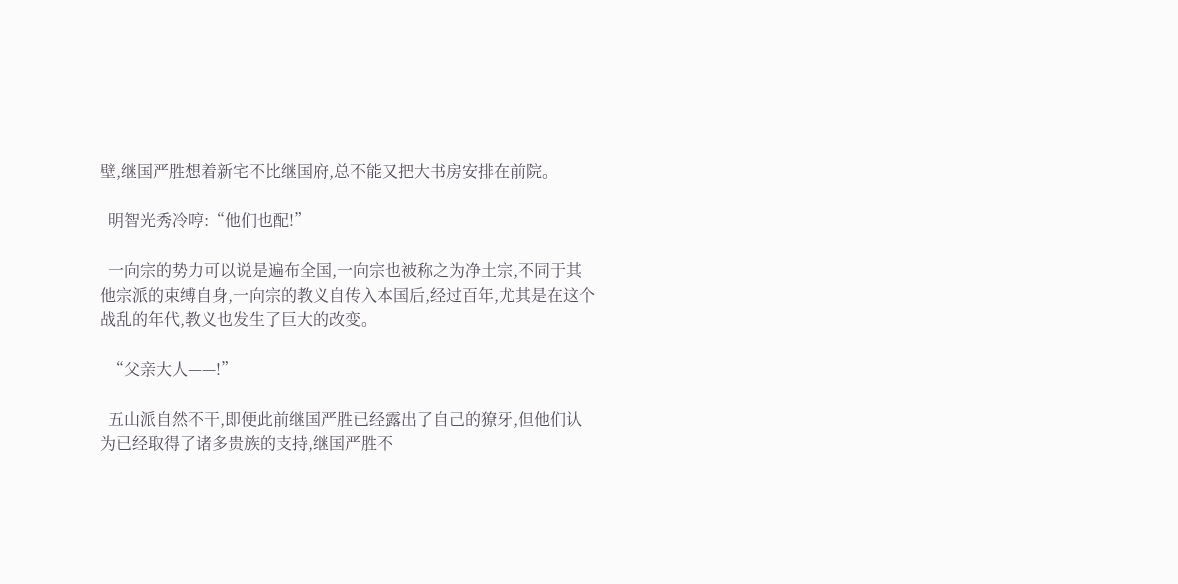壁,继国严胜想着新宅不比继国府,总不能又把大书房安排在前院。

  明智光秀冷哼:“他们也配!”

  一向宗的势力可以说是遍布全国,一向宗也被称之为净土宗,不同于其他宗派的束缚自身,一向宗的教义自传入本国后,经过百年,尤其是在这个战乱的年代,教义也发生了巨大的改变。

  “父亲大人——!”

  五山派自然不干,即便此前继国严胜已经露出了自己的獠牙,但他们认为已经取得了诸多贵族的支持,继国严胜不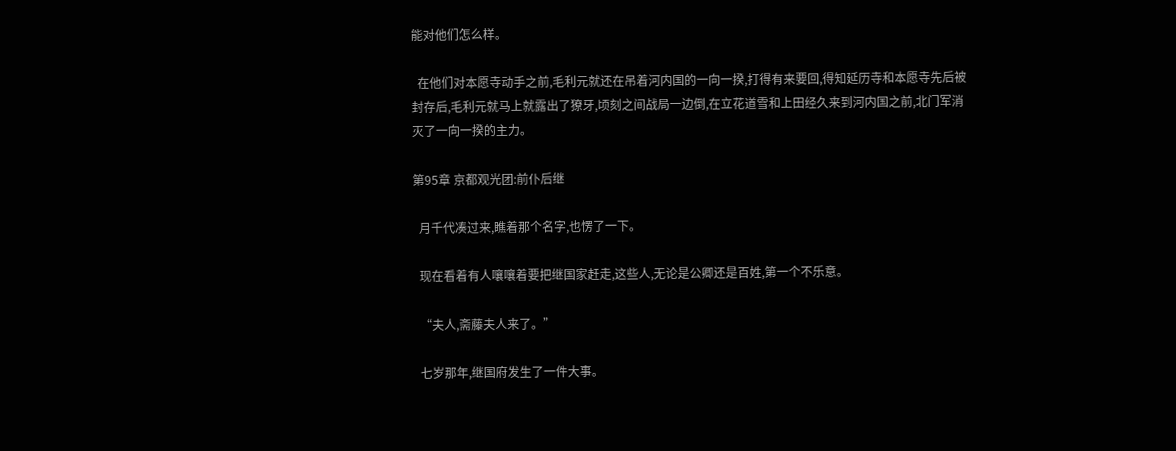能对他们怎么样。

  在他们对本愿寺动手之前,毛利元就还在吊着河内国的一向一揆,打得有来要回,得知延历寺和本愿寺先后被封存后,毛利元就马上就露出了獠牙,顷刻之间战局一边倒,在立花道雪和上田经久来到河内国之前,北门军消灭了一向一揆的主力。

第95章 京都观光团:前仆后继

  月千代凑过来,瞧着那个名字,也愣了一下。

  现在看着有人嚷嚷着要把继国家赶走,这些人,无论是公卿还是百姓,第一个不乐意。

  “夫人,斋藤夫人来了。”

  七岁那年,继国府发生了一件大事。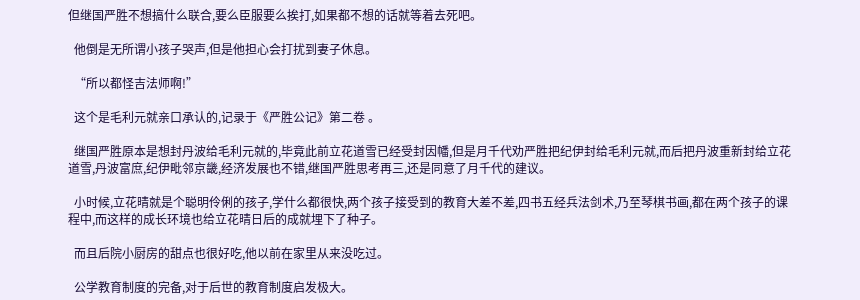但继国严胜不想搞什么联合,要么臣服要么挨打,如果都不想的话就等着去死吧。

  他倒是无所谓小孩子哭声,但是他担心会打扰到妻子休息。

  “所以都怪吉法师啊!”

  这个是毛利元就亲口承认的,记录于《严胜公记》第二卷 。

  继国严胜原本是想封丹波给毛利元就的,毕竟此前立花道雪已经受封因幡,但是月千代劝严胜把纪伊封给毛利元就,而后把丹波重新封给立花道雪,丹波富庶,纪伊毗邻京畿,经济发展也不错,继国严胜思考再三,还是同意了月千代的建议。

  小时候,立花晴就是个聪明伶俐的孩子,学什么都很快,两个孩子接受到的教育大差不差,四书五经兵法剑术,乃至琴棋书画,都在两个孩子的课程中,而这样的成长环境也给立花晴日后的成就埋下了种子。

  而且后院小厨房的甜点也很好吃,他以前在家里从来没吃过。

  公学教育制度的完备,对于后世的教育制度启发极大。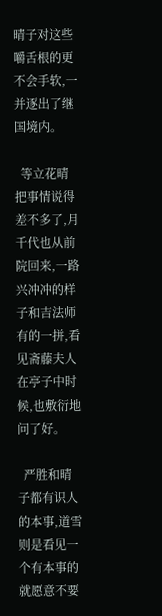晴子对这些嚼舌根的更不会手软,一并逐出了继国境内。

  等立花晴把事情说得差不多了,月千代也从前院回来,一路兴冲冲的样子和吉法师有的一拼,看见斋藤夫人在亭子中时候,也敷衍地问了好。

  严胜和晴子都有识人的本事,道雪则是看见一个有本事的就愿意不要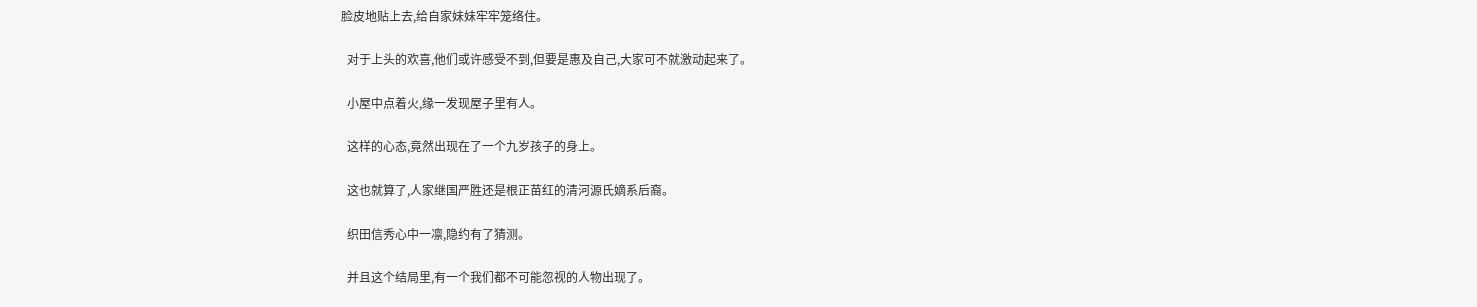脸皮地贴上去,给自家妹妹牢牢笼络住。

  对于上头的欢喜,他们或许感受不到,但要是惠及自己,大家可不就激动起来了。

  小屋中点着火,缘一发现屋子里有人。

  这样的心态,竟然出现在了一个九岁孩子的身上。

  这也就算了,人家继国严胜还是根正苗红的清河源氏嫡系后裔。

  织田信秀心中一凛,隐约有了猜测。

  并且这个结局里,有一个我们都不可能忽视的人物出现了。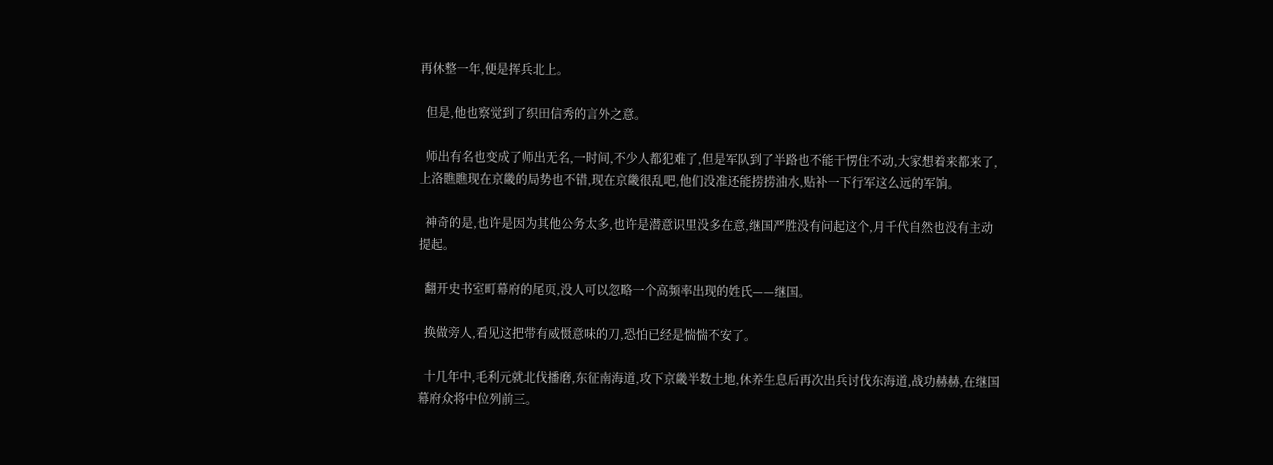再休整一年,便是挥兵北上。

  但是,他也察觉到了织田信秀的言外之意。

  师出有名也变成了师出无名,一时间,不少人都犯难了,但是军队到了半路也不能干愣住不动,大家想着来都来了,上洛瞧瞧现在京畿的局势也不错,现在京畿很乱吧,他们没准还能捞捞油水,贴补一下行军这么远的军饷。

  神奇的是,也许是因为其他公务太多,也许是潜意识里没多在意,继国严胜没有问起这个,月千代自然也没有主动提起。

  翻开史书室町幕府的尾页,没人可以忽略一个高频率出现的姓氏——继国。

  换做旁人,看见这把带有威慑意味的刀,恐怕已经是惴惴不安了。

  十几年中,毛利元就北伐播磨,东征南海道,攻下京畿半数土地,休养生息后再次出兵讨伐东海道,战功赫赫,在继国幕府众将中位列前三。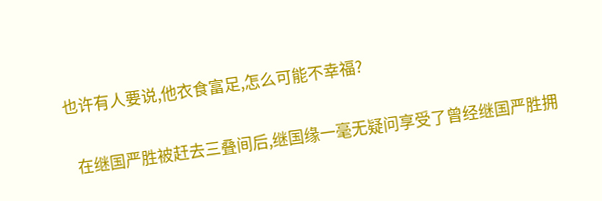也许有人要说,他衣食富足,怎么可能不幸福?

  在继国严胜被赶去三叠间后,继国缘一毫无疑问享受了曾经继国严胜拥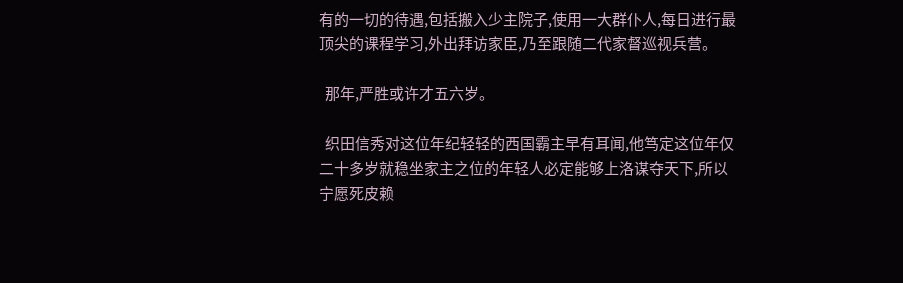有的一切的待遇,包括搬入少主院子,使用一大群仆人,每日进行最顶尖的课程学习,外出拜访家臣,乃至跟随二代家督巡视兵营。

  那年,严胜或许才五六岁。

  织田信秀对这位年纪轻轻的西国霸主早有耳闻,他笃定这位年仅二十多岁就稳坐家主之位的年轻人必定能够上洛谋夺天下,所以宁愿死皮赖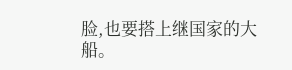脸,也要搭上继国家的大船。